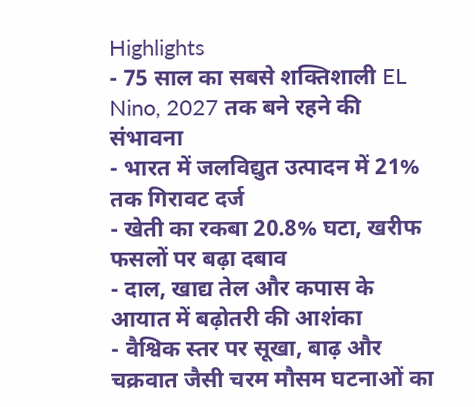Highlights
- 75 साल का सबसे शक्तिशाली EL Nino, 2027 तक बने रहने की संभावना
- भारत में जलविद्युत उत्पादन में 21% तक गिरावट दर्ज
- खेती का रकबा 20.8% घटा, खरीफ फसलों पर बढ़ा दबाव
- दाल, खाद्य तेल और कपास के आयात में बढ़ोतरी की आशंका
- वैश्विक स्तर पर सूखा, बाढ़ और चक्रवात जैसी चरम मौसम घटनाओं का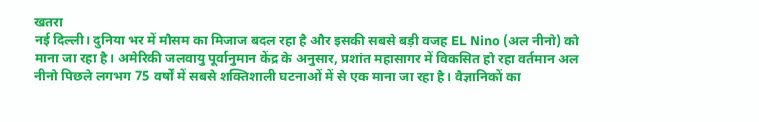खतरा
नई दिल्ली। दुनिया भर में मौसम का मिजाज बदल रहा है और इसकी सबसे बड़ी वजह EL Nino (अल नीनो) को माना जा रहा है। अमेरिकी जलवायु पूर्वानुमान केंद्र के अनुसार, प्रशांत महासागर में विकसित हो रहा वर्तमान अल नीनो पिछले लगभग 75 वर्षों में सबसे शक्तिशाली घटनाओं में से एक माना जा रहा है। वैज्ञानिकों का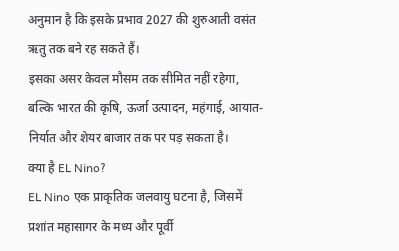अनुमान है कि इसके प्रभाव 2027 की शुरुआती वसंत ऋतु तक बने रह सकते हैं।
इसका असर केवल मौसम तक सीमित नहीं रहेगा, बल्कि भारत की कृषि, ऊर्जा उत्पादन, महंगाई, आयात-निर्यात और शेयर बाजार तक पर पड़ सकता है।
क्या है EL Nino?
EL Nino एक प्राकृतिक जलवायु घटना है, जिसमें प्रशांत महासागर के मध्य और पूर्वी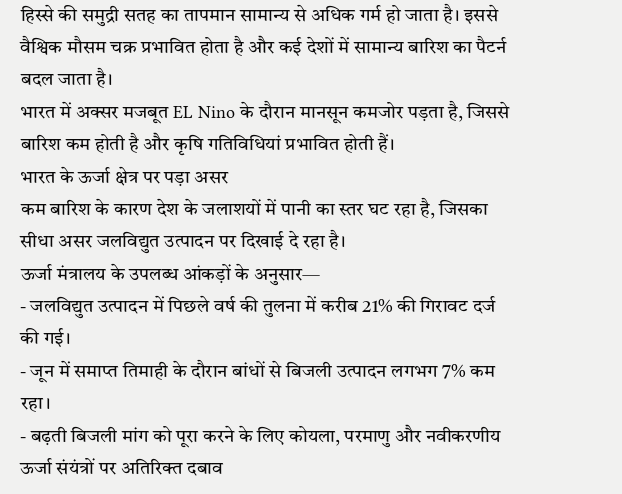हिस्से की समुद्री सतह का तापमान सामान्य से अधिक गर्म हो जाता है। इससे वैश्विक मौसम चक्र प्रभावित होता है और कई देशों में सामान्य बारिश का पैटर्न बदल जाता है।
भारत में अक्सर मजबूत EL Nino के दौरान मानसून कमजोर पड़ता है, जिससे बारिश कम होती है और कृषि गतिविधियां प्रभावित होती हैं।
भारत के ऊर्जा क्षेत्र पर पड़ा असर
कम बारिश के कारण देश के जलाशयों में पानी का स्तर घट रहा है, जिसका सीधा असर जलविद्युत उत्पादन पर दिखाई दे रहा है।
ऊर्जा मंत्रालय के उपलब्ध आंकड़ों के अनुसार—
- जलविद्युत उत्पादन में पिछले वर्ष की तुलना में करीब 21% की गिरावट दर्ज की गई।
- जून में समाप्त तिमाही के दौरान बांधों से बिजली उत्पादन लगभग 7% कम रहा।
- बढ़ती बिजली मांग को पूरा करने के लिए कोयला, परमाणु और नवीकरणीय ऊर्जा संयंत्रों पर अतिरिक्त दबाव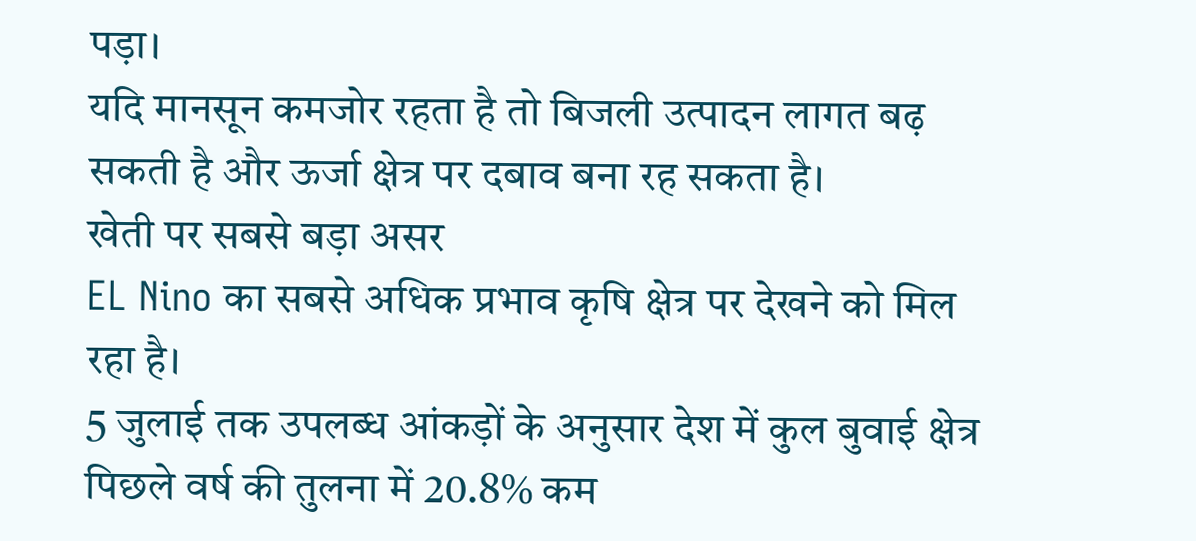पड़ा।
यदि मानसून कमजोर रहता है तो बिजली उत्पादन लागत बढ़ सकती है और ऊर्जा क्षेत्र पर दबाव बना रह सकता है।
खेती पर सबसे बड़ा असर
EL Nino का सबसे अधिक प्रभाव कृषि क्षेत्र पर देखने को मिल रहा है।
5 जुलाई तक उपलब्ध आंकड़ों के अनुसार देश में कुल बुवाई क्षेत्र पिछले वर्ष की तुलना में 20.8% कम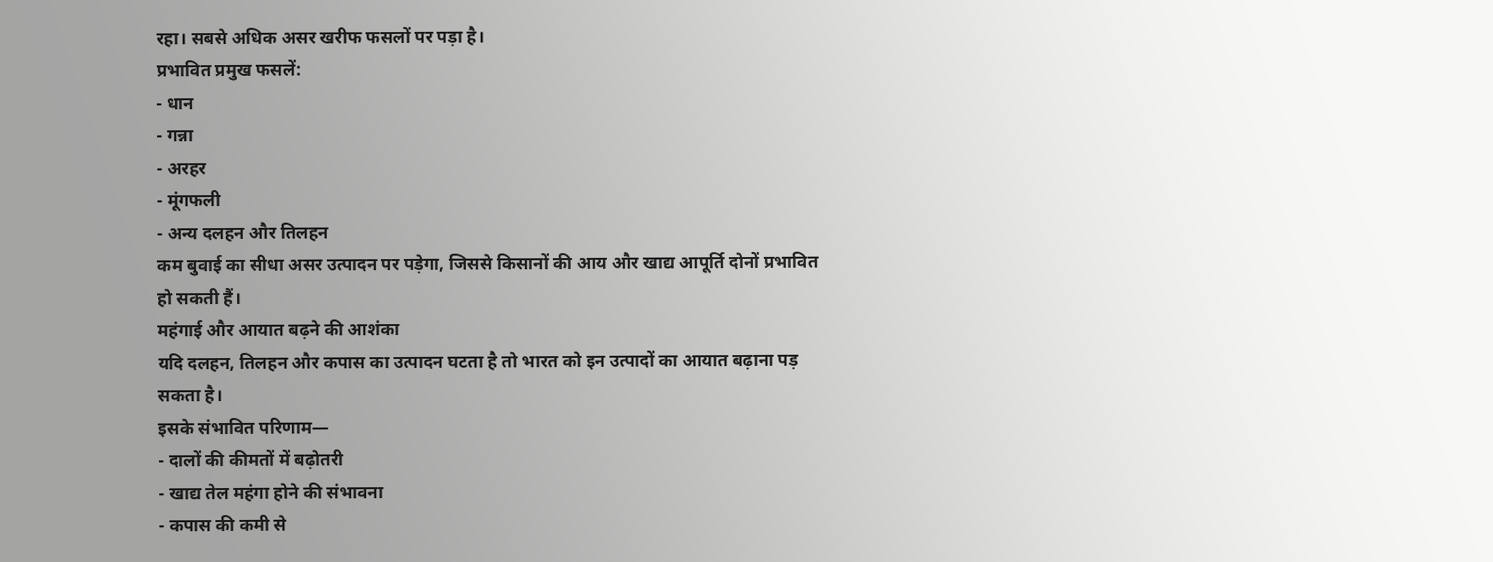रहा। सबसे अधिक असर खरीफ फसलों पर पड़ा है।
प्रभावित प्रमुख फसलें:
- धान
- गन्ना
- अरहर
- मूंगफली
- अन्य दलहन और तिलहन
कम बुवाई का सीधा असर उत्पादन पर पड़ेगा, जिससे किसानों की आय और खाद्य आपूर्ति दोनों प्रभावित हो सकती हैं।
महंगाई और आयात बढ़ने की आशंका
यदि दलहन, तिलहन और कपास का उत्पादन घटता है तो भारत को इन उत्पादों का आयात बढ़ाना पड़ सकता है।
इसके संभावित परिणाम—
- दालों की कीमतों में बढ़ोतरी
- खाद्य तेल महंगा होने की संभावना
- कपास की कमी से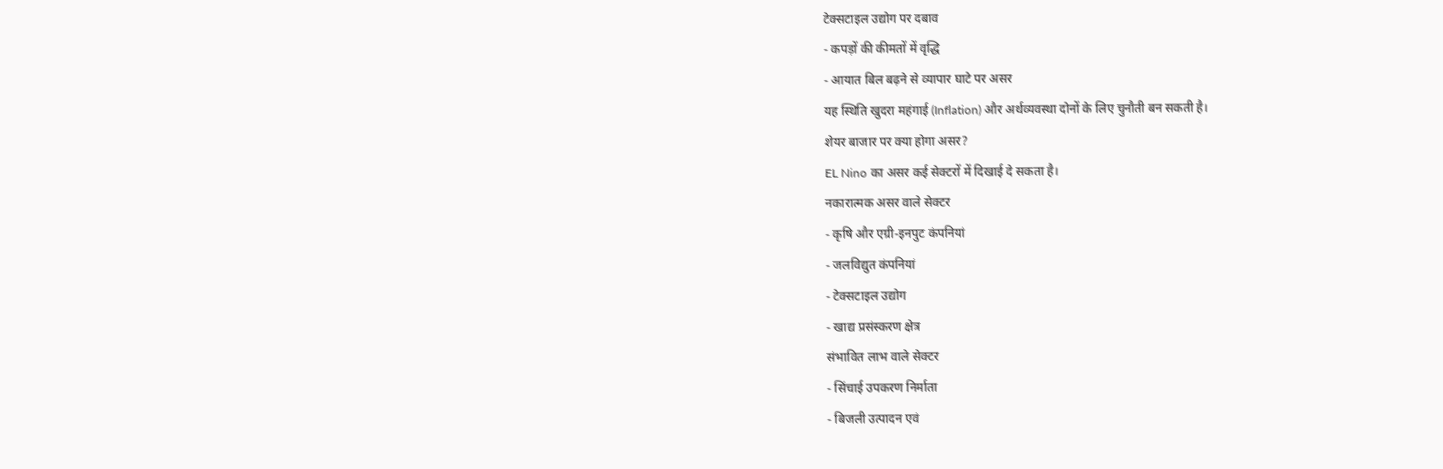टेक्सटाइल उद्योग पर दबाव
- कपड़ों की कीमतों में वृद्धि
- आयात बिल बढ़ने से व्यापार घाटे पर असर
यह स्थिति खुदरा महंगाई (Inflation) और अर्थव्यवस्था दोनों के लिए चुनौती बन सकती है।
शेयर बाजार पर क्या होगा असर?
EL Nino का असर कई सेक्टरों में दिखाई दे सकता है।
नकारात्मक असर वाले सेक्टर
- कृषि और एग्री-इनपुट कंपनियां
- जलविद्युत कंपनियां
- टेक्सटाइल उद्योग
- खाद्य प्रसंस्करण क्षेत्र
संभावित लाभ वाले सेक्टर
- सिंचाई उपकरण निर्माता
- बिजली उत्पादन एवं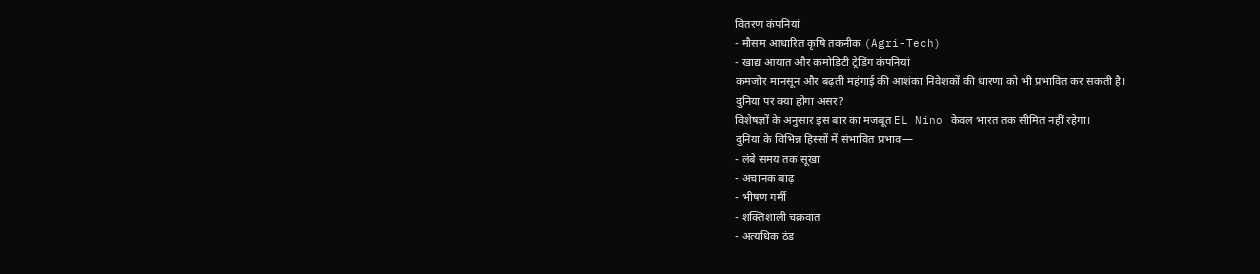वितरण कंपनियां
- मौसम आधारित कृषि तकनीक (Agri-Tech)
- खाद्य आयात और कमोडिटी ट्रेडिंग कंपनियां
कमजोर मानसून और बढ़ती महंगाई की आशंका निवेशकों की धारणा को भी प्रभावित कर सकती है।
दुनिया पर क्या होगा असर?
विशेषज्ञों के अनुसार इस बार का मजबूत EL Nino केवल भारत तक सीमित नहीं रहेगा।
दुनिया के विभिन्न हिस्सों में संभावित प्रभाव—
- लंबे समय तक सूखा
- अचानक बाढ़
- भीषण गर्मी
- शक्तिशाली चक्रवात
- अत्यधिक ठंड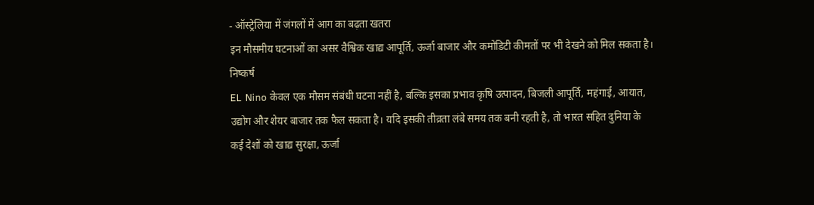- ऑस्ट्रेलिया में जंगलों में आग का बढ़ता खतरा
इन मौसमीय घटनाओं का असर वैश्विक खाद्य आपूर्ति, ऊर्जा बाजार और कमोडिटी कीमतों पर भी देखने को मिल सकता है।
निष्कर्ष
EL Nino केवल एक मौसम संबंधी घटना नहीं है, बल्कि इसका प्रभाव कृषि उत्पादन, बिजली आपूर्ति, महंगाई, आयात, उद्योग और शेयर बाजार तक फैल सकता है। यदि इसकी तीव्रता लंबे समय तक बनी रहती है, तो भारत सहित दुनिया के कई देशों को खाद्य सुरक्षा, ऊर्जा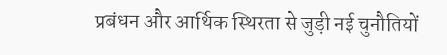प्रबंधन और आर्थिक स्थिरता से जुड़ी नई चुनौतियों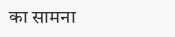का सामना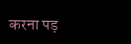करना पड़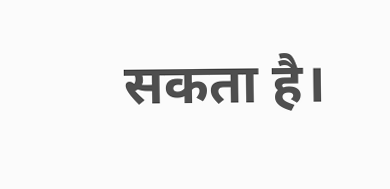सकता है।